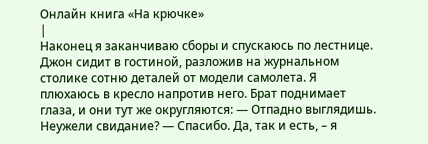Онлайн книга «На крючке»
|
Наконец я заканчиваю сборы и спускаюсь по лестнице. Джон сидит в гостиной, разложив на журнальном столике сотню деталей от модели самолета. Я плюхаюсь в кресло напротив него. Брат поднимает глаза, и они тут же округляются: — Отпадно выглядишь. Неужели свидание? — Спасибо. Да, так и есть, – я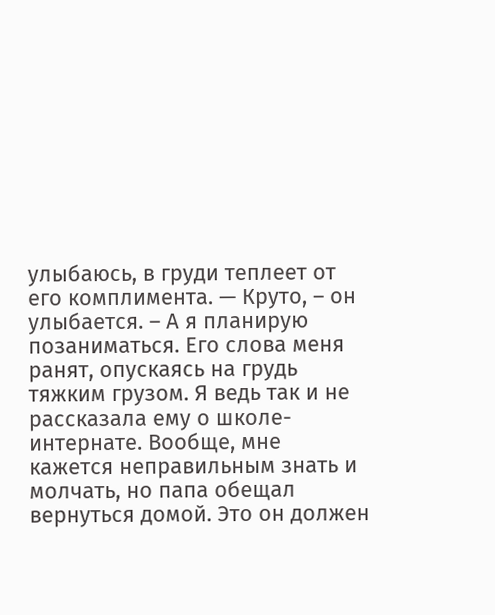улыбаюсь, в груди теплеет от его комплимента. — Круто, – он улыбается. – А я планирую позаниматься. Его слова меня ранят, опускаясь на грудь тяжким грузом. Я ведь так и не рассказала ему о школе-интернате. Вообще, мне кажется неправильным знать и молчать, но папа обещал вернуться домой. Это он должен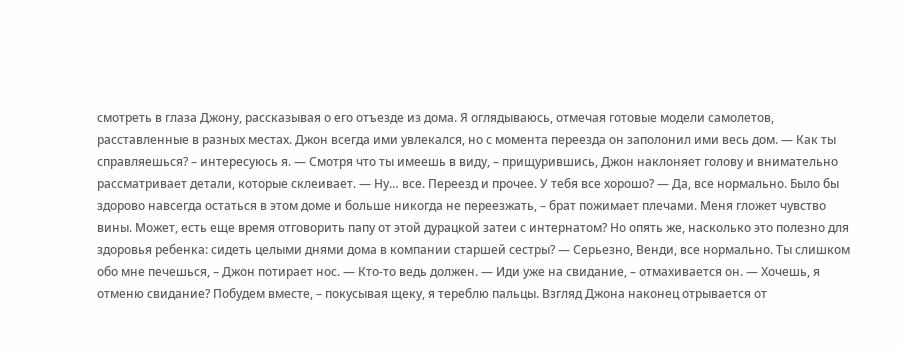смотреть в глаза Джону, рассказывая о его отъезде из дома. Я оглядываюсь, отмечая готовые модели самолетов, расставленные в разных местах. Джон всегда ими увлекался, но с момента переезда он заполонил ими весь дом. — Как ты справляешься? – интересуюсь я. — Смотря что ты имеешь в виду, – прищурившись, Джон наклоняет голову и внимательно рассматривает детали, которые склеивает. — Ну… все. Переезд и прочее. У тебя все хорошо? — Да, все нормально. Было бы здорово навсегда остаться в этом доме и больше никогда не переезжать, – брат пожимает плечами. Меня гложет чувство вины. Может, есть еще время отговорить папу от этой дурацкой затеи с интернатом? Но опять же, насколько это полезно для здоровья ребенка: сидеть целыми днями дома в компании старшей сестры? — Серьезно, Венди, все нормально. Ты слишком обо мне печешься, – Джон потирает нос. — Кто-то ведь должен. — Иди уже на свидание, – отмахивается он. — Хочешь, я отменю свидание? Побудем вместе, – покусывая щеку, я тереблю пальцы. Взгляд Джона наконец отрывается от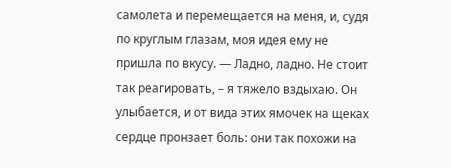самолета и перемещается на меня, и, судя по круглым глазам, моя идея ему не пришла по вкусу. — Ладно, ладно. Не стоит так реагировать, – я тяжело вздыхаю. Он улыбается, и от вида этих ямочек на щеках сердце пронзает боль: они так похожи на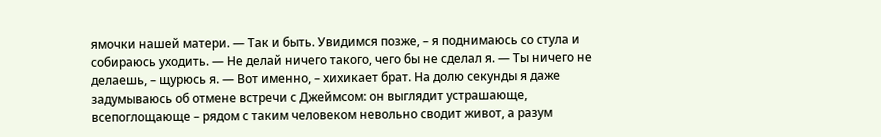ямочки нашей матери. — Так и быть. Увидимся позже, – я поднимаюсь со стула и собираюсь уходить. — Не делай ничего такого, чего бы не сделал я. — Ты ничего не делаешь, – щурюсь я. — Вот именно, – хихикает брат. На долю секунды я даже задумываюсь об отмене встречи с Джеймсом: он выглядит устрашающе, всепоглощающе – рядом с таким человеком невольно сводит живот, а разум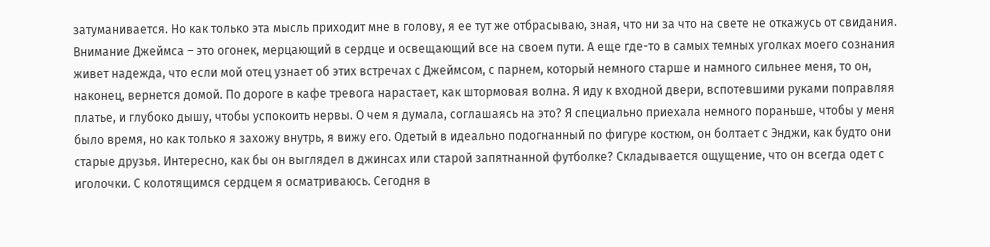затуманивается. Но как только эта мысль приходит мне в голову, я ее тут же отбрасываю, зная, что ни за что на свете не откажусь от свидания. Внимание Джеймса – это огонек, мерцающий в сердце и освещающий все на своем пути. А еще где-то в самых темных уголках моего сознания живет надежда, что если мой отец узнает об этих встречах с Джеймсом, с парнем, который немного старше и намного сильнее меня, то он, наконец, вернется домой. По дороге в кафе тревога нарастает, как штормовая волна. Я иду к входной двери, вспотевшими руками поправляя платье, и глубоко дышу, чтобы успокоить нервы. О чем я думала, соглашаясь на это? Я специально приехала немного пораньше, чтобы у меня было время, но как только я захожу внутрь, я вижу его. Одетый в идеально подогнанный по фигуре костюм, он болтает с Энджи, как будто они старые друзья. Интересно, как бы он выглядел в джинсах или старой запятнанной футболке? Складывается ощущение, что он всегда одет с иголочки. С колотящимся сердцем я осматриваюсь. Сегодня в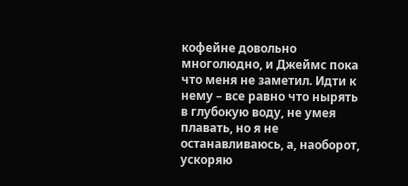кофейне довольно многолюдно, и Джеймс пока что меня не заметил. Идти к нему – все равно что нырять в глубокую воду, не умея плавать, но я не останавливаюсь, а, наоборот, ускоряю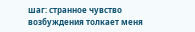шаг: странное чувство возбуждения толкает меня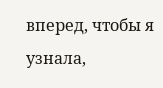вперед, чтобы я узнала,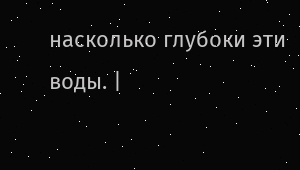насколько глубоки эти воды. |